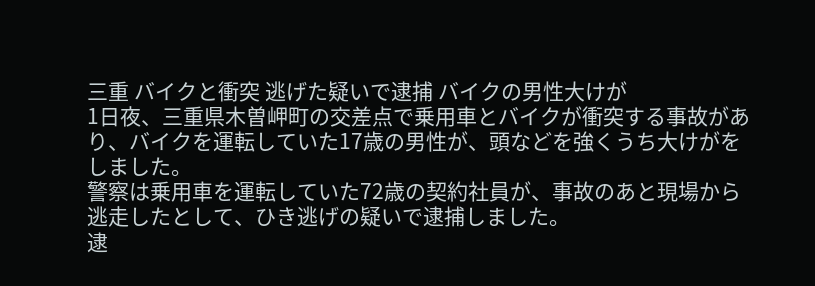三重 バイクと衝突 逃げた疑いで逮捕 バイクの男性大けが
1日夜、三重県木曽岬町の交差点で乗用車とバイクが衝突する事故があり、バイクを運転していた17歳の男性が、頭などを強くうち大けがをしました。
警察は乗用車を運転していた72歳の契約社員が、事故のあと現場から逃走したとして、ひき逃げの疑いで逮捕しました。
逮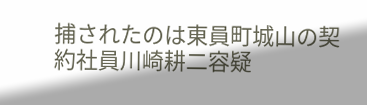捕されたのは東員町城山の契約社員川崎耕二容疑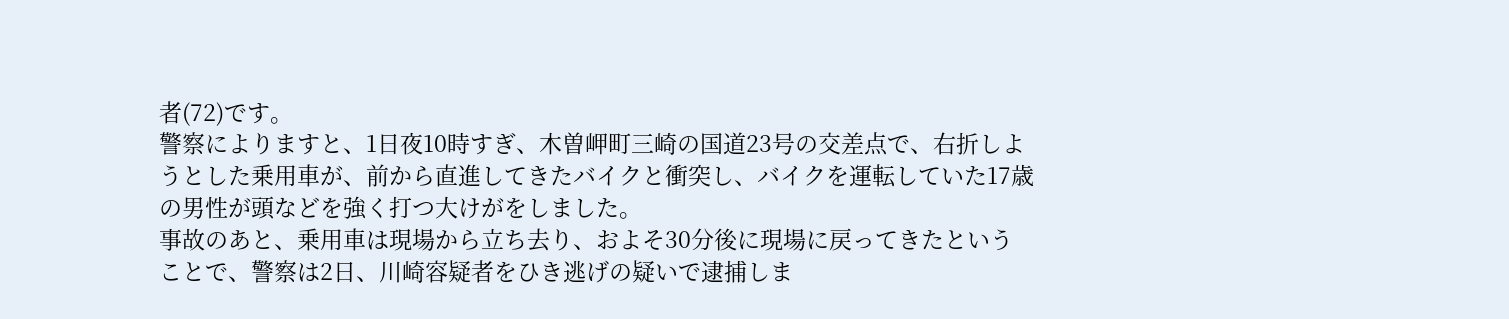者(72)です。
警察によりますと、1日夜10時すぎ、木曽岬町三崎の国道23号の交差点で、右折しようとした乗用車が、前から直進してきたバイクと衝突し、バイクを運転していた17歳の男性が頭などを強く打つ大けがをしました。
事故のあと、乗用車は現場から立ち去り、およそ30分後に現場に戻ってきたということで、警察は2日、川崎容疑者をひき逃げの疑いで逮捕しま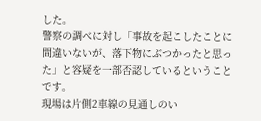した。
警察の調べに対し「事故を起こしたことに間違いないが、落下物にぶつかったと思った」と容疑を一部否認しているということです。
現場は片側2車線の見通しのい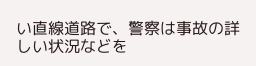い直線道路で、警察は事故の詳しい状況などを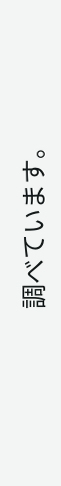調べています。